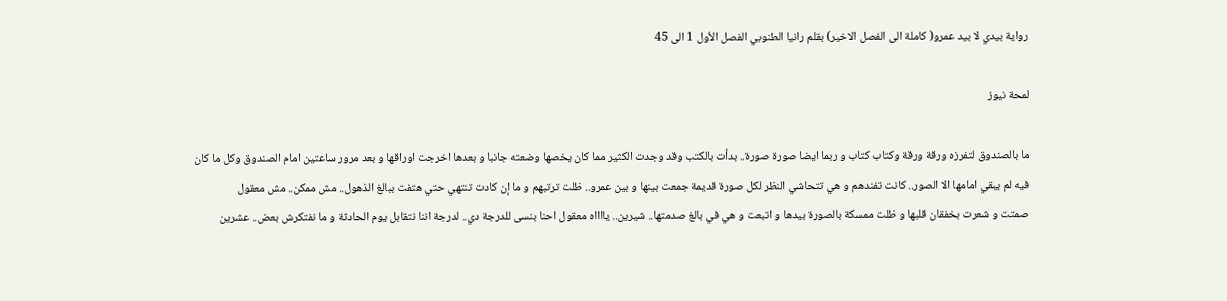رواية بيدي لا بيد عمرو( كاملة الى الفصل الاخير) بقلم رانيا الطنوبي الفصل الأول 1 الى 45

لمحة نيوز

ما بالصندوق لتفرزه ورقة ورقة وكتاب كتاب و ربما ايضا صورة صورة.. بدأت بالكتب وقد وجدت الكثير مما كان يخصها وضعته جانبا و بعدها اخرجت اوراقها و بعد مرور ساعتين امام الصندوق وكل ما كان فيه لم يبقي امامها الا الصور.. كانت تفندهم و هي تتحاشي النظر لكل صورة قديمة جمعت بينها و بين عمرو.. ظلت ترتبهم و ما إن كادت تنتهي حتي هتفت ببالغ الذهول.. مش ممكن.. مش معقول
صمتت و شعرت بخفقان قلبها و ظلت ممسكة بالصورة بيدها و اتبعت و هي في بالغ صدمتها.. شيرين.. يااااه معقول احنا بنسى للدرجة دي.. لدرجة اننا نتقابل يوم الحادثة و ما نفتكرش بعض.. عشرين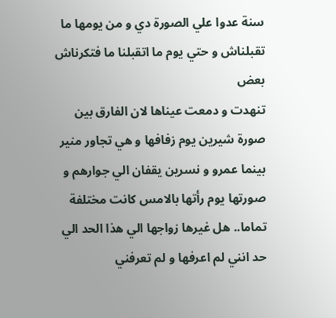سنة عدوا علي الصورة دي و من يومها ما تقبلناش و حتي يوم ما اتقبلنا ما فتكرناش بعض
تنهدت و دمعت عيناها لان الفارق بين صورة شيرين يوم زفافها و هي تجاور منير بينما عمرو و نسرين يقفان الي جوارهم و صورتها يوم رأتها بالامس كانت مختلفة تماما.. هل غيرها زواجها الي هذا الحد الي حد انني لم اعرفها و لم تعرفني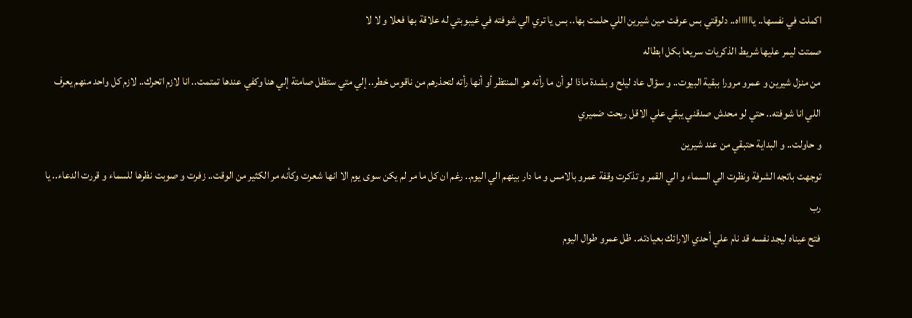اكملت في نفسها.. يااااااه.. دلوقتي بس عرفت مين شيرين اللي حلمت بها.. بس يا تري الي شوفته في غيبوبتي له علاقة بها فعلا و لا لا
صمتت ليمر عليها شريط الذكريات سريعا بكل ابطاله
من منزل شيرين و عمرو مرورا ببقية البيوت.. و سؤال عاد ليلح و بشدة ماذا لو أن ما رأته هو المنتظر أو أنها رأته لتحذرهم من ناقوس خطر.. إلي متي ستظل صامتة إلي هنا وكفي عندها تمتمت.. انا لازم اتحرك.. لازم كل واحد منهم يعرف اللي انا شوفته.. حتي لو محدش صدقني يبقي علي الاقل ريحت ضميري
و حاولت.. و البداية حتبقي من عند شيرين
توجهت باتجه الشرفة ونظرت الي السماء و الي القمر و تذكرت وقفة عمرو بالامس و ما دار بينهم الي اليوم.. رغم ان كل ما مر لم يكن سوى يوم الا انها شعرت وكأنه مر الكثير من الوقت.. زفرت و صوبت نظرها للسماء و قررت الدعاء.. يا رب
فتح عيناه ليجد نفسه قد نام علي أحدي الارائك بعيادته.. ظل عمرو طوال اليوم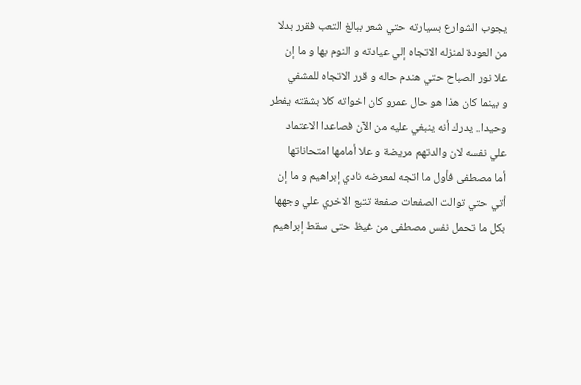يجوب الشوارع بسيارته حتي شعر ببالغ التعب فقرر بدلا من العودة لمنزله الاتجاه إلي عيادته و النوم بها و ما إن علا نور الصباح حتي هندم حاله و قرر الاتجاه للمشفي
و بينما كان هذا هو حال عمرو كان اخواته كلا بشقته يفطر وحيدا.. يدرك أنه ينبغي عليه من الآن فصاعدا الاعتماد علي نفسه لان والدتهم مريضة و علا أمامها امتحاناتها
أما مصطفى فأول ما اتجه لمعرضه نادي إبراهيم و ما إن أتي حتي توالت الصفعات صفعة تتبع الاخري علي وجهها بكل ما تحمل نفس مصطفى من غيظ حتى سقط إبراهيم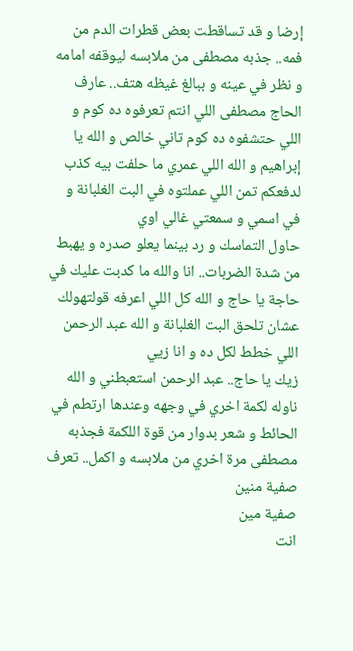إرضا و قد تساقطت بعض قطرات الدم من فمه.. جذبه مصطفى من ملابسه ليوقفه امامه و نظر في عينه و ببالغ غيظه هتف.. عارف الحاج مصطفى اللي انتم تعرفوه ده کوم و اللي حتشفوه ده كوم تاني خالص و الله يا إبراهيم و الله اللي عمري ما حلفت بيه كذب لدفعكم تمن اللي عملتوه في البت الغلبانة و في اسمي و سمعتي غالي اوي
حاول التماسك و رد بينما يعلو صدره و يهبط من شدة الضربات.. انا والله ما كدبت عليك في حاجة يا حاج و الله كل اللي اعرفه قولتهولك عشان تلحق البت الغلبانة و الله عبد الرحمن اللي خطط لكل ده و انا زيي
زيك يا حاج.. عبد الرحمن استعبطني و الله ناوله لكمة اخري في وجهه وعندها ارتطم في الحائط و شعر بدوار من قوة اللكمة فجذبه مصطفى مرة اخري من ملابسه و اكمل.. تعرف صفية منين
صفية مين
انت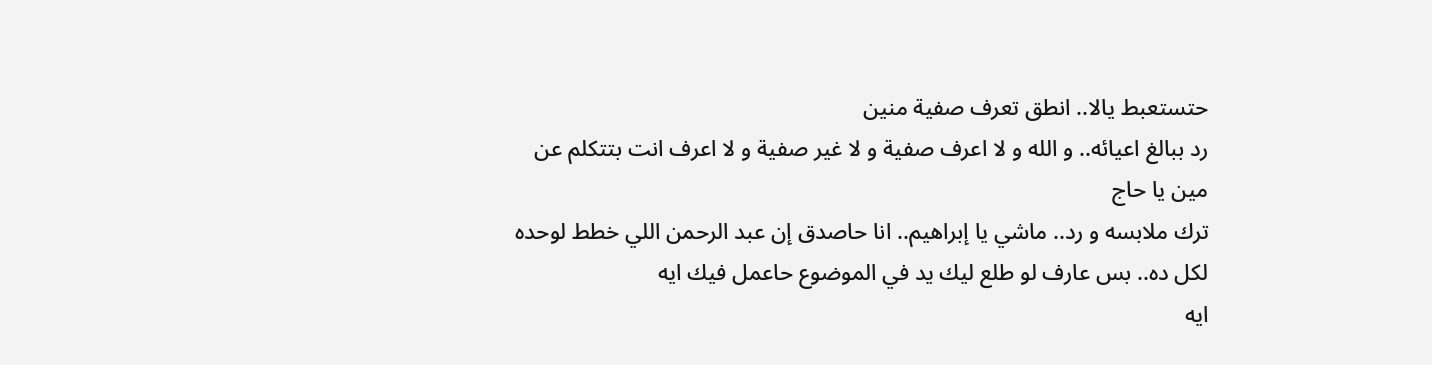حتستعبط يالا.. انطق تعرف صفية منين
رد ببالغ اعيائه.. و الله و لا اعرف صفية و لا غير صفية و لا اعرف انت بتتكلم عن مين يا حاج
ترك ملابسه و رد.. ماشي يا إبراهيم.. انا حاصدق إن عبد الرحمن اللي خطط لوحده لكل ده.. بس عارف لو طلع ليك يد في الموضوع حاعمل فيك ايه
ايه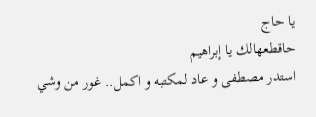يا حاج
حاقطعهالك يا إبراهيم
استدر مصطفى و عاد لمكتبه و اكمل.. غور من وشي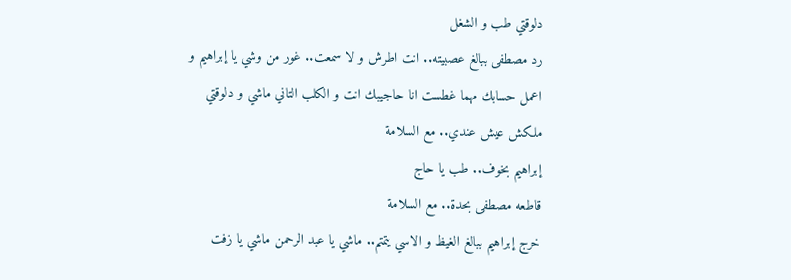دلوقتي طب و الشغل
رد مصطفى ببالغ عصبيته.. انت اطرش و لا سمعت.. غور من وشي يا إبراهيم و اعمل حسابك مهما غطست انا حاجيبك انت و الكلب التاني ماشي و دلوقتي ملكش عيش عندي.. مع السلامة
إبراهيم بخوف.. طب يا حاج
قاطعه مصطفى بحدة.. مع السلامة
خرج إبراهيم ببالغ الغيظ و الاسي يتمتم.. ماشي يا عبد الرحمن ماشي يا زفت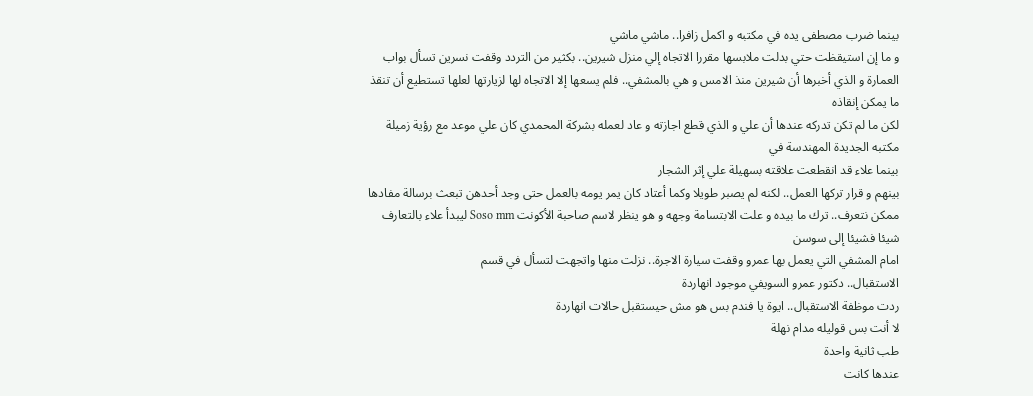بينما ضرب مصطفى يده في مكتبه و اكمل زافرا.. ماشي ماشي
و ما إن استيقظت حتي بدلت ملابسها مقررا الاتجاه إلي منزل شيرين.. بكثير من التردد وقفت نسرين تسأل بواب العمارة و الذي أخبرها أن شيرين منذ الامس و هي بالمشفي.. فلم يسعها إلا الاتجاه لها لزيارتها لعلها تستطيع أن تنقذ ما يمكن إنقاذه
لكن ما لم تكن تدركه عندها أن علي و الذي قطع اجازته و عاد لعمله بشركة المحمدي كان علي موعد مع رؤية زميلة مكتبه الجديدة المهندسة في
بينما علاء قد انقطعت علاقته بسهيلة علي إثر الشجار
بينهم و قرار تركها العمل.. لكنه لم يصبر طويلا وكما أعتاد كان يمر يومه بالعمل حتى وجد أحدهن تبعث برسالة مفادها ممكن نتعرف.. ترك ما بيده و علت الابتسامة وجهه و هو ينظر لاسم صاحبة الأكونت Soso mm ليبدأ علاء بالتعارف شيئا فشيئا إلى سوسن
امام المشفي التي يعمل بها عمرو وقفت سيارة الاجرة.. نزلت منها واتجهت لتسأل في قسم
الاستقبال.. دكتور عمرو السويفي موجود انهاردة
ردت موظفة الاستقبال.. ايوة يا فندم بس هو مش حيستقبل حالات انهاردة
لا أنت بس قوليله مدام نهلة
طب ثانية واحدة
عندها كانت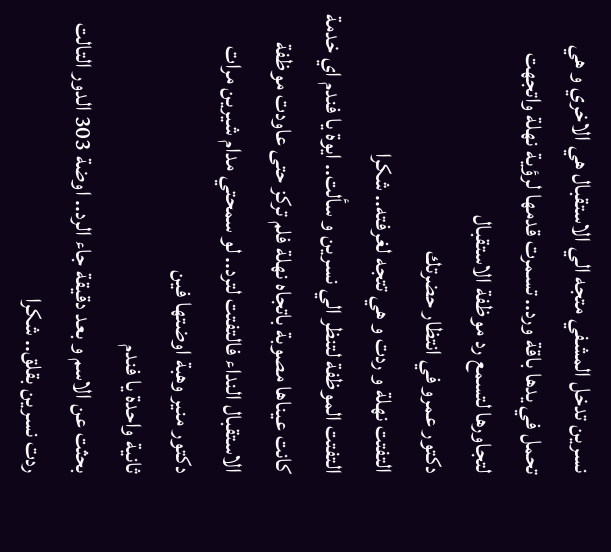نسرين تدخل المشفي متجه الي الاستقبال هي الاخري و هي تحمل في يدها باقة ورد.. تسمرت قدمها لرؤية نهلة واتجهت لتجاورها لتسمع رد موظفة الاستقبال
دكتور عمرو في انتظار حضرتك
التفتت نهلة و ردت و هي تتجه لغرفته.. شكرا
التفتت الموظفة لتنظر الي نسرين و سألت.. ايوة يا فندم اي خدمة
كانت عيناها مصوبة باتجاه نهلة فلم تركز حتى عاودت موظفة الاستقبال النداء فالتفتت لترد.. لو سمحتي مدام شيرين مرات دكتور منير وهبة اوضتها فين
ثانية واحدة يا فندم
بحثت عن الاسم و بعد دقيقة جاء الرد.. اوضة 303 الدور التالت
ردت نسرين بقلق.. شكرا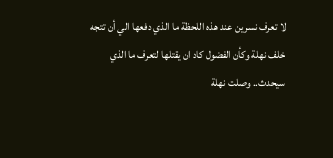لا تعرف نسرين عند هذه اللحظة ما الذي دفعها الي أن تتجه خلف نهلة وكأن الفضول كاد ان يقتلها لتعرف ما الذي سيحدث.. وصلت نهلة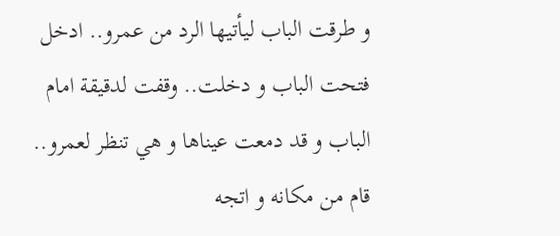و طرقت الباب ليأتيها الرد من عمرو.. ادخل
فتحت الباب و دخلت.. وقفت لدقيقة امام الباب و قد دمعت عيناها و هي تنظر لعمرو.. قام من مكانه و اتجه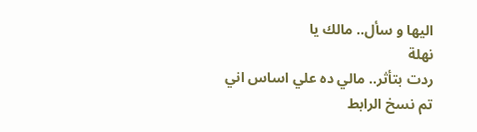اليها و سأل.. مالك يا
نهلة
ردت بتأثر.. مالي ده علي اساس اني
تم نسخ الرابط